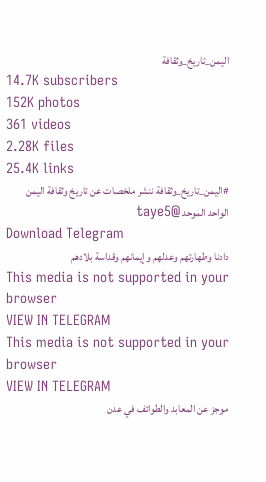اليمن_تاريخ_وثقافة
14.7K subscribers
152K photos
361 videos
2.28K files
25.4K links
#اليمن_تاريخ_وثقافة ننشر ملخصات عن تاريخ وثقافة اليمن الواحد الموحد @taye5
Download Telegram
دادنا وطهارتهم وعدلهم وإيمانهم وقداسة بلادهم
This media is not supported in your browser
VIEW IN TELEGRAM
This media is not supported in your browser
VIEW IN TELEGRAM
موجز عن المعابد والطوائف في عدن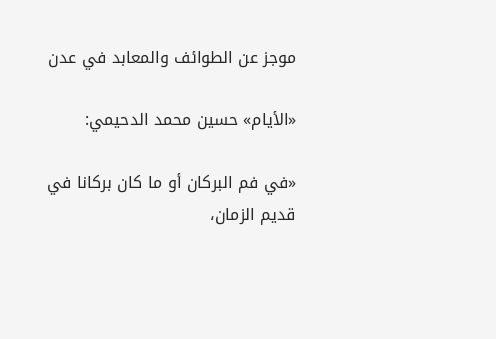موجز عن الطوائف والمعابد في عدن

«الأيام» حسين محمد الدحيمي:

«في فم البركان أو ما كان بركانا في قديم الزمان،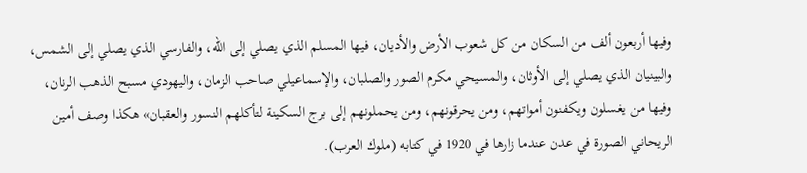وفيها أربعون ألف من السكان من كل شعوب الأرض والأديان، فيها المسلم الذي يصلي إلى الله، والفارسي الذي يصلي إلى الشمس، والبينيان الذي يصلي إلى الأوثان، والمسيحي مكرم الصور والصلبان، والإسماعيلي صاحب الزمان، واليهودي مسبح الذهب الرنان، وفيها من يغسلون ويكفنون أمواتهم، ومن يحرقونهم، ومن يحملونهم إلى برج السكينة لتأكلهم النسور والعقبان» هكذا وصف أمين الريحاني الصورة في عدن عندما زارها في 1920 في كتابه (ملوك العرب).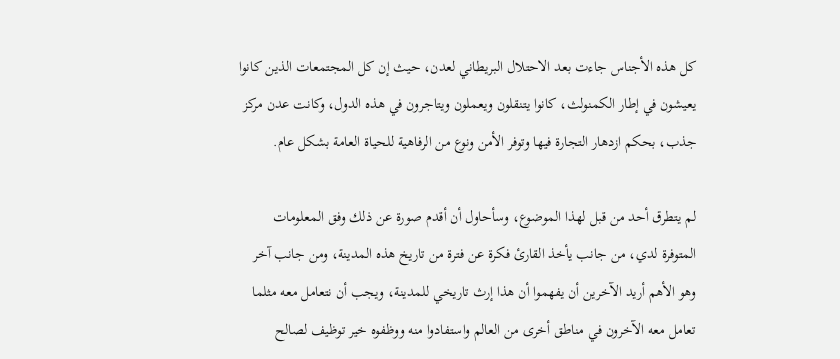كل هذه الأجناس جاءت بعد الاحتلال البريطاني لعدن، حيث إن كل المجتمعات الذين كانوا يعيشون في إطار الكمنولث، كانوا يتنقلون ويعملون ويتاجرون في هذه الدول، وكانت عدن مركز جذب، بحكم ازدهار التجارة فيها وتوفر الأمن ونوع من الرفاهية للحياة العامة بشكل عام.

لم يتطرق أحد من قبل لهذا الموضوع، وسأحاول أن أقدم صورة عن ذلك وفق المعلومات المتوفرة لدي، من جانب يأخذ القارئ فكرة عن فترة من تاريخ هذه المدينة، ومن جانب آخر وهو الأهم أريد الآخرين أن يفهموا أن هذا إرث تاريخي للمدينة، ويجب أن نتعامل معه مثلما تعامل معه الآخرون في مناطق أخرى من العالم واستفادوا منه ووظفوه خير توظيف لصالح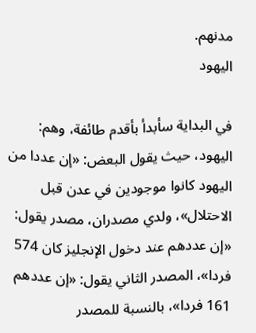مدنهم.
اليهود

في البداية سأبدأ بأقدم طائفة، وهم: اليهود، حيث يقول البعض: «إن عددا من اليهود كانوا موجودين في عدن قبل الاحتلال»، ولدي مصدران، مصدر يقول: «إن عددهم عند دخول الإنجليز كان 574 فردا»، المصدر الثاني يقول: «إن عددهم 161 فردا»، بالنسبة للمصدر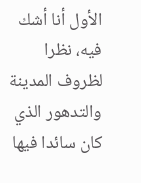الأول أنا أشك فيه، نظرا لظروف المدينة والتدهور الذي كان سائدا فيها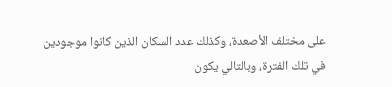على مختلف الأصعدة، وكذلك عدد السكان الذين كانوا موجودين في تلك الفترة، وبالتالي يكون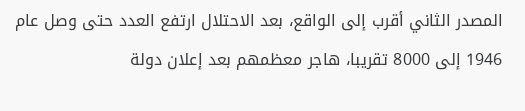المصدر الثاني أقرب إلى الواقع، بعد الاحتلال ارتفع العدد حتى وصل عام 1946 إلى 8000 تقريبا، هاجر معظمهم بعد إعلان دولة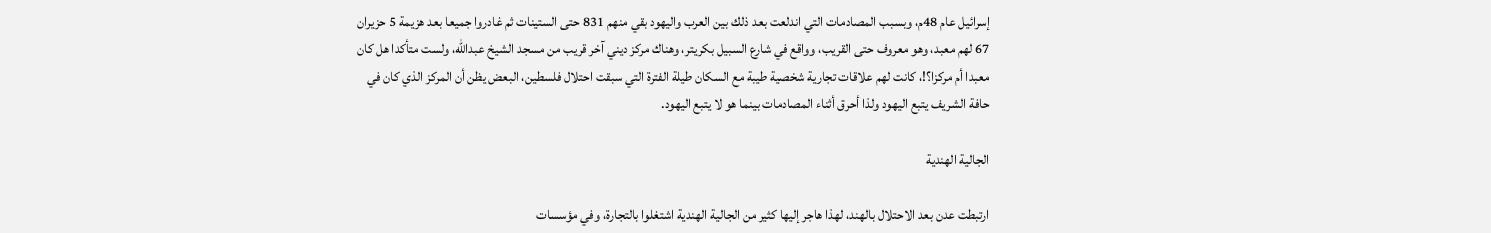إسرائيل عام 48م، وبسبب المصادمات التي اندلعت بعد ذلك بين العرب واليهود بقي منهم 831 حتى الستينات ثم غادروا جميعا بعد هزيمة 5 حزيران 67 لهم معبد، وهو معروف حتى القريب، وواقع في شارع السبيل بكريتر، وهناك مركز ديني آخر قريب من مسجد الشيخ عبدالله، ولست متأكدا هل كان معبدا أم مركزا؟!، كانت لهم علاقات تجارية شخصية طيبة مع السكان طيلة الفترة التي سبقت احتلال فلسطين، البعض يظن أن المركز الذي كان في حافة الشريف يتبع اليهود ولذا أحرق أثناء المصادمات بينما هو لا يتبع اليهود.

الجالية الهندية

ارتبطت عدن بعد الاحتلال بالهند، لهذا هاجر إليها كثير من الجالية الهندية اشتغلوا بالتجارة، وفي مؤسسات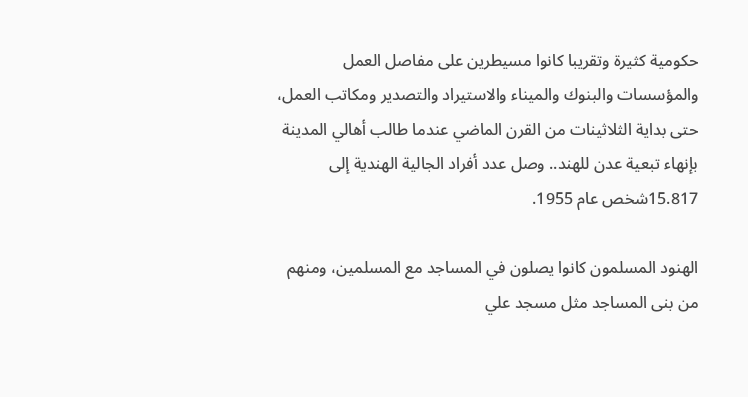حكومية كثيرة وتقريبا كانوا مسيطرين على مفاصل العمل والمؤسسات والبنوك والميناء والاستيراد والتصدير ومكاتب العمل، حتى بداية الثلاثينات من القرن الماضي عندما طالب أهالي المدينة بإنهاء تبعية عدن للهند.. وصل عدد أفراد الجالية الهندية إلى 15.817شخص عام 1955.

الهنود المسلمون كانوا يصلون في المساجد مع المسلمين، ومنهم من بنى المساجد مثل مسجد علي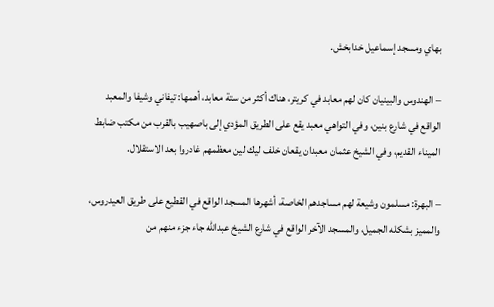بهاي ومسجد إسماعيل خدابخش.

– الهندوس والبينيان كان لهم معابد في كريتر، هناك أكثر من ستة معابد، أهمها: تيفاني وشيفا والمعبد الواقع في شارع بنين، وفي التواهي معبد يقع على الطريق المؤدي إلى باصهيب بالقرب من مكتب ضابط الميناء القديم، وفي الشيخ عثمان معبدان يقعان خلف ليك لين معظمهم غادروا بعد الاستقلال.

– البهرة: مسلمون وشيعة لهم مساجدهم الخاصة، أشهرها المسجد الواقع في القطيع على طريق العيدروس، والمميز بشكله الجميل، والمسجد الآخر الواقع في شارع الشيخ عبدالله جاء جزء منهم من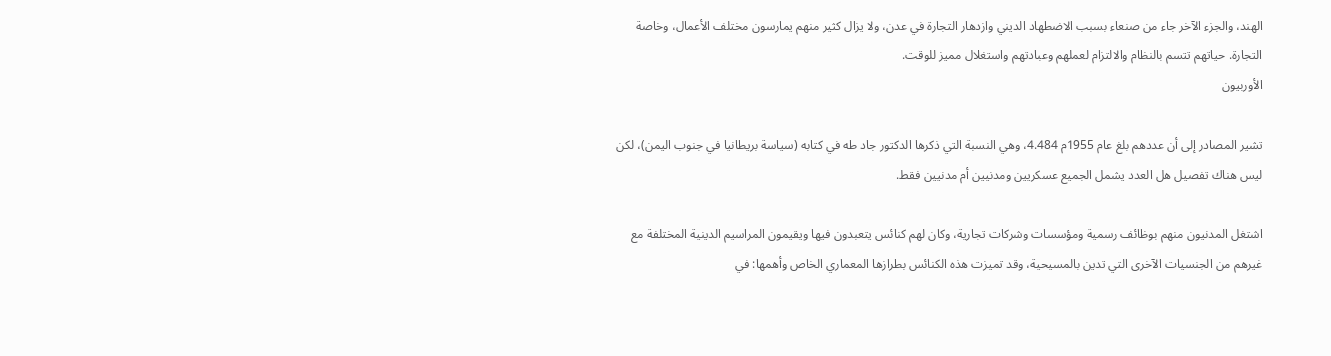الهند، والجزء الآخر جاء من صنعاء بسبب الاضطهاد الديني وازدهار التجارة في عدن، ولا يزال كثير منهم يمارسون مختلف الأعمال، وخاصة التجارة. حياتهم تتسم بالنظام والالتزام لعملهم وعبادتهم واستغلال مميز للوقت.
الأوربيون

تشير المصادر إلى أن عددهم بلغ عام 1955م 4.484، وهي النسبة التي ذكرها الدكتور جاد طه في كتابه (سياسة بريطانيا في جنوب اليمن)، لكن ليس هناك تفصيل هل العدد يشمل الجميع عسكريين ومدنيين أم مدنيين فقط.

اشتغل المدنيون منهم بوظائف رسمية ومؤسسات وشركات تجارية، وكان لهم كنائس يتعبدون فيها ويقيمون المراسيم الدينية المختلفة مع غيرهم من الجنسيات الآخرى التي تدين بالمسيحية، وقد تميزت هذه الكنائس بطرازها المعماري الخاص وأهمها: في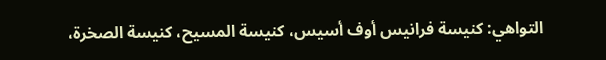التواهي: كنيسة فرانيس أوف أسيس، كنيسة المسيح، كنيسة الصخرة،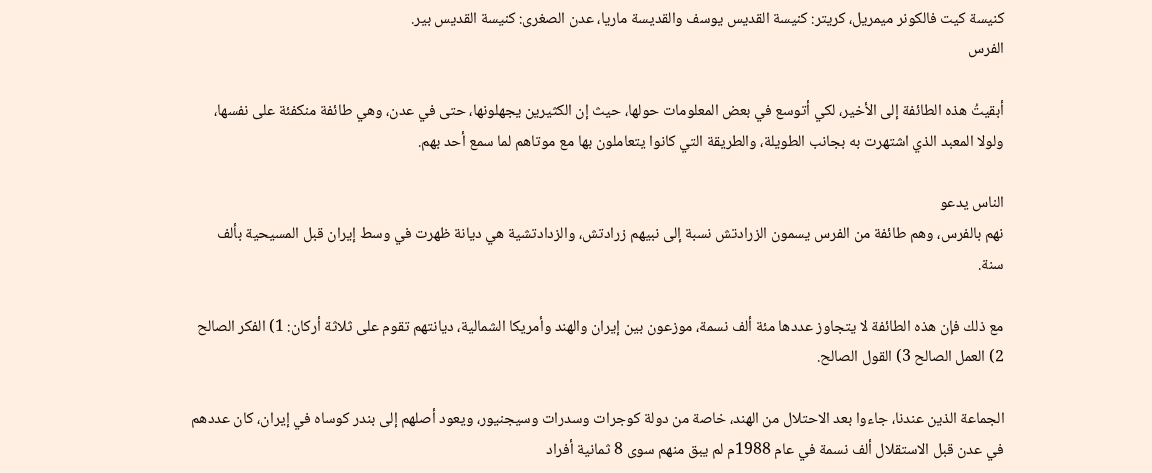كنيسة كيت فالكونر ميمريل، كريتر: كنيسة القديس يوسف والقديسة ماريا، عدن الصغرى: كنيسة القديس بير.
الفرس

أبقيتُ هذه الطائفة إلى الأخير، لكي أتوسع في بعض المعلومات حولها، حيث إن الكثيرين يجهلونها، حتى في عدن، وهي طائفة منكفئة على نفسها، ولولا المعبد الذي اشتهرت به بجانب الطويلة، والطريقة التي كانوا يتعاملون بها مع موتاهم لما سمع أحد بهم.

الناس يدعو
نهم بالفرس، وهم طائفة من الفرس يسمون الزرادتش نسبة إلى نبيهم زرادتش، والزدادتشية هي ديانة ظهرت في وسط إيران قبل المسيحية بألف سنة.

مع ذلك فإن هذه الطائفة لا يتجاوز عددها مئة ألف نسمة، موزعون بين إيران والهند وأمريكا الشمالية، ديانتهم تقوم على ثلاثة أركان: 1) الفكر الصالح 2) العمل الصالح 3) القول الصالح.

الجماعة الذين عندنا، جاءوا بعد الاحتلال من الهند، خاصة من دولة كوجرات وسدرات وسيجنيور، ويعود أصلهم إلى بندر كوساه في إيران، كان عددهم في عدن قبل الاستقلال ألف نسمة في عام 1988م لم يبق منهم سوى 8 ثمانية أفراد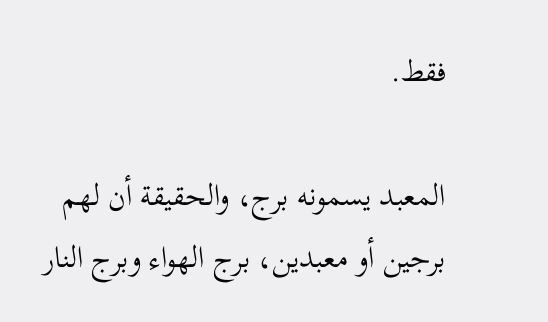فقط.

المعبد يسمونه برج، والحقيقة أن لهم برجين أو معبدين، برج الهواء وبرج النار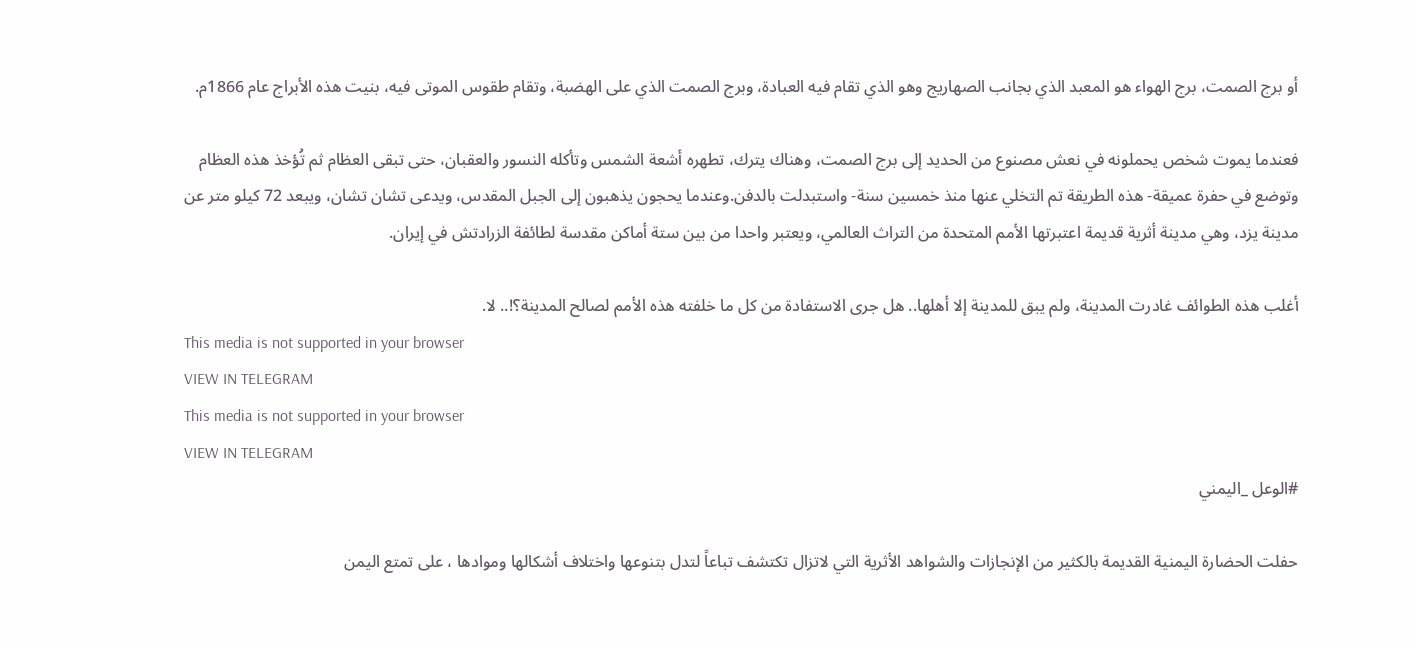أو برج الصمت، برج الهواء هو المعبد الذي بجانب الصهاريج وهو الذي تقام فيه العبادة، وبرج الصمت الذي على الهضبة، وتقام طقوس الموتى فيه، بنيت هذه الأبراج عام 1866م.

فعندما يموت شخص يحملونه في نعش مصنوع من الحديد إلى برج الصمت، وهناك يترك، تطهره أشعة الشمس وتأكله النسور والعقبان، حتى تبقى العظام ثم تُؤخذ هذه العظام وتوضع في حفرة عميقة- هذه الطريقة تم التخلي عنها منذ خمسين سنة- واستبدلت بالدفن.وعندما يحجون يذهبون إلى الجبل المقدس، ويدعى تشان تشان، ويبعد 72 كيلو متر عن مدينة يزد، وهي مدينة أثرية قديمة اعتبرتها الأمم المتحدة من التراث العالمي، ويعتبر واحدا من بين ستة أماكن مقدسة لطائفة الزرادتش في إيران.

أغلب هذه الطوائف غادرت المدينة، ولم يبق للمدينة إلا أهلها.. هل جرى الاستفادة من كل ما خلفته هذه الأمم لصالح المدينة؟!.. لا.
This media is not supported in your browser
VIEW IN TELEGRAM
This media is not supported in your browser
VIEW IN TELEGRAM
#الوعل _اليمني

حفلت الحضارة اليمنية القديمة بالكثير من الإنجازات والشواهد الأثرية التي لاتزال تكتشف تباعاً لتدل بتنوعها واختلاف أشكالها وموادها ، على تمتع اليمن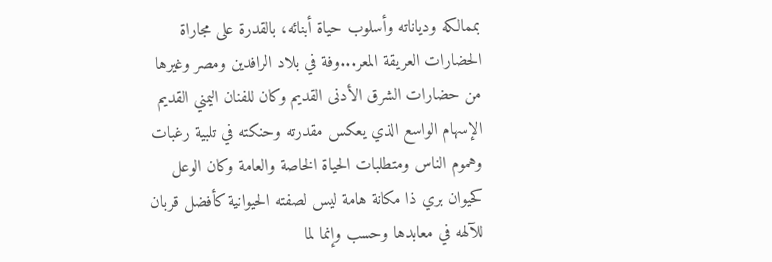بممالكه ودياناته وأسلوب حياة أبنائه، بالقدرة على مجاراة الحضارات العريقة المعر...وفة في بلاد الرافدين ومصر وغيرها من حضارات الشرق الأدنى القديم وكان للفنان اليمني القديم الإسهام الواسع الذي يعكس مقدرته وحنكته في تلبية رغبات وهموم الناس ومتطلبات الحياة الخاصة والعامة وكان الوعل كحيوان بري ذا مكانة هامة ليس لصفته الحيوانية كأفضل قربان للآلهه في معابدها وحسب وإنما لما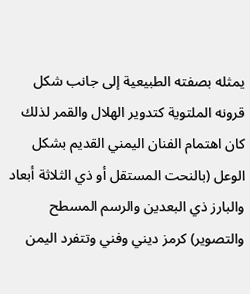يمثله بصفته الطبيعية إلى جانب شكل قرونه الملتوية كتدوير الهلال والقمر لذلك كان اهتمام الفنان اليمني القديم بشكل الوعل (بالنحت المستقل أو ذي الثلاثة أبعاد والبارز ذي البعدين والرسم المسطح والتصوير) كرمز ديني وفني وتتفرد اليمن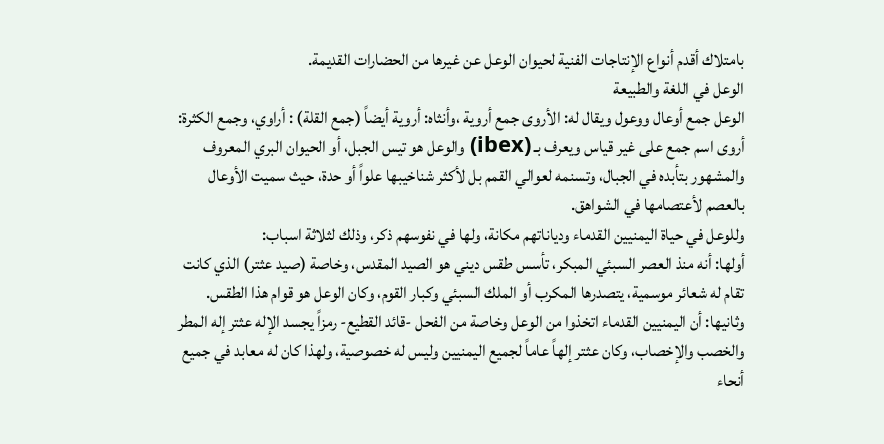بامتلاك أقدم أنواع الإنتاجات الفنية لحيوان الوعل عن غيرها من الحضارات القديمة.
الوعل في اللغة والطبيعة
الوعل جمع أوعال ووعول ويقال له: الأروى جمع أروية ،وأنثاه: أروية أيضاً (جمع القلة) : أراوي، وجمع الكثرة: أروى اسم جمع على غير قياس ويعرف بـ (ibex) والوعل هو تيس الجبل، أو الحيوان البري المعروف والمشهور بتأبده في الجبال، وتسنمه لعوالي القمم بل لأكثر شناخيبها علواً أو حدة، حيث سميت الأوعال بالعصم لأعتصامها في الشواهق.
وللوعل في حياة اليمنيين القدماء ودياناتهم مكانة، ولها في نفوسهم ذكر، وذلك لثلاثة اسباب:
أولها: أنه منذ العصر السبئي المبكر، تأسس طقس ديني هو الصيد المقدس، وخاصة (صيد عثتر) الذي كانت تقام له شعائر موسمية، يتصدرها المكرب أو الملك السبئي وكبار القوم، وكان الوعل هو قوام هذا الطقس.
وثانيها: أن اليمنيين القدماء اتخذوا من الوعل وخاصة من الفحل -قائد القطيع- رمزاً يجسد الإله عثتر إله المطر والخصب والإخصاب، وكان عثتر إلهاً عاماً لجميع اليمنيين وليس له خصوصية، ولهذا كان له معابد في جميع أنحاء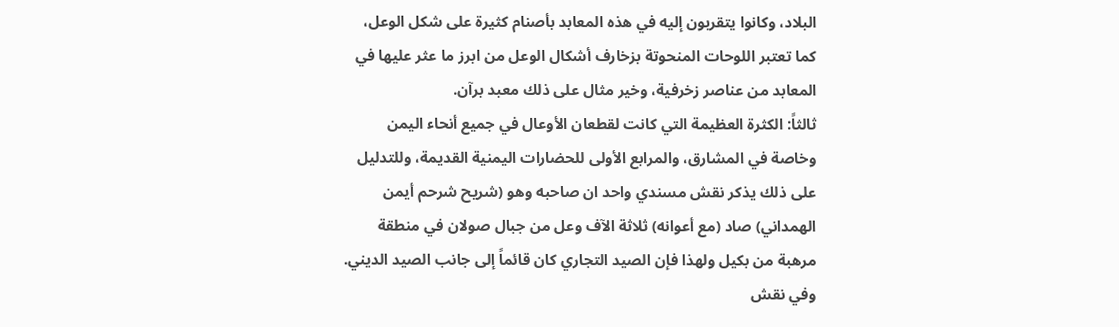البلاد، وكانوا يتقربون إليه في هذه المعابد بأصنام كثيرة على شكل الوعل، كما تعتبر اللوحات المنحوتة بزخارف أشكال الوعل من ابرز ما عثر عليها في المعابد من عناصر زخرفية، وخير مثال على ذلك معبد برآن.
ثالثاً: الكثرة العظيمة التي كانت لقطعان الأوعال في جميع أنحاء اليمن وخاصة في المشارق، والمرابع الأولى للحضارات اليمنية القديمة، وللتدليل على ذلك يذكر نقش مسندي واحد ان صاحبه وهو (شريح شرحم أيمن الهمداني) صاد (مع أعوانه) ثلاثة الآف وعل من جبال صولان في منطقة مرهبة من بكيل ولهذا فإن الصيد التجاري كان قائماً إلى جانب الصيد الديني.
وفي نقش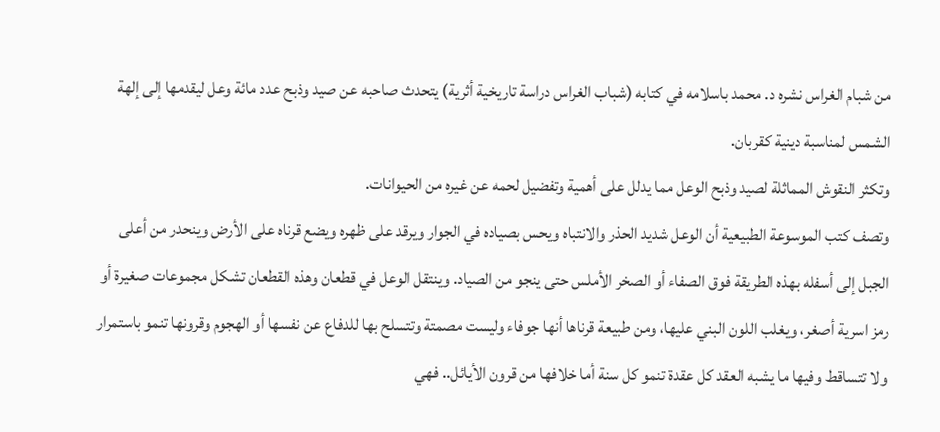من شبام الغراس نشره د. محمد باسلامه في كتابه (شباب الغراس دراسة تاريخية أثرية) يتحدث صاحبه عن صيد وذبح عدد مائة وعل ليقدمها إلى إلهة الشمس لمناسبة دينية كقربان.
وتكثر النقوش المماثلة لصيد وذبح الوعل مما يدلل على أهمية وتفضيل لحمه عن غيره من الحيوانات.
وتصف كتب الموسوعة الطبيعية أن الوعل شديد الحذر والانتباه ويحس بصياده في الجوار ويرقد على ظهره ويضع قرناه على الأرض وينحدر من أعلى الجبل إلى أسفله بهذه الطريقة فوق الصفاء أو الصخر الأملس حتى ينجو من الصياد. وينتقل الوعل في قطعان وهذه القطعان تشكل مجموعات صغيرة أو رمز اسرية أصغر، ويغلب اللون البني عليها، ومن طبيعة قرناها أنها جوفاء وليست مصمتة وتتسلح بها للدفاع عن نفسها أو الهجوم وقرونها تنمو باستمرار ولا تتساقط وفيها ما يشبه العقد كل عقدة تنمو كل سنة أما خلافها من قرون الأيائل.. فهي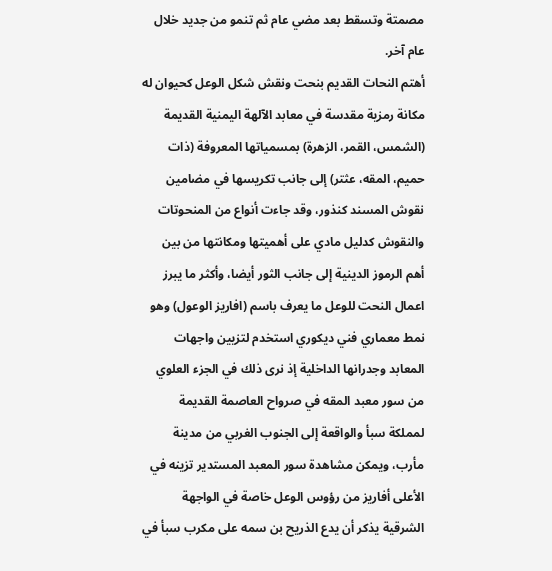مصمتة وتسقط بعد مضي عام ثم تنمو من جديد خلال عام آخر.
أهتم النحات القديم بنحت ونقش شكل الوعل كحيوان له مكانة رمزية مقدسة في معابد الآلهة اليمنية القديمة (الشمس، القمر، الزهرة) بمسمياتها المعروفة (ذات حميم، المقه، عثتر) إلى جانب تكريسها في مضامين نقوش المسند كنذور، وقد جاءت أنواع من المنحوتات والنقوش كدليل مادي على أهميتها ومكانتها من بين أهم الرموز الدينية إلى جانب الثور أيضا، وأكثر ما يبرز اعمال النحت للوعل ما يعرف باسم (افاريز الوعول) وهو نمط معماري فني ديكوري استخدم لتزيين واجهات المعابد وجدرانها الداخلية إذ نرى ذلك في الجزء العلوي من سور معبد المقه في صرواح العاصمة القديمة لمملكة سبأ والواقعة إلى الجنوب الغربي من مدينة مأرب، ويمكن مشاهدة سور المعبد المستدير تزينه في الأعلى أفاريز من رؤوس الوعل خاصة في الواجهة الشرقية يذكر أن يدع الذريح بن سمه على مكرب سبأ في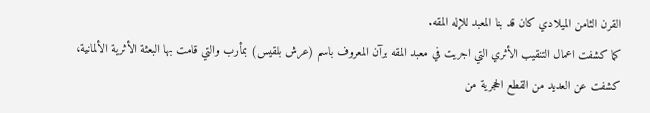القرن الثامن الميلادي كان قد بنا المعبد للإله المقه.
كما كشفت اعمال التنقيب الأثري التي اجريت في معبد المقه برآن المعروف باسم (عرش بلقيس) بمأرب والتي قامت بها البعثة الأثرية الألمانية، كشفت عن العديد من القطع الحجرية من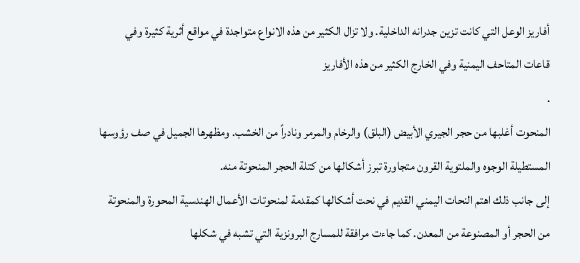أفاريز الوعل التي كانت تزين جدرانه الداخلية. ولا تزال الكثير من هذه الانواع متواجدة في مواقع أثرية كثيرة وفي قاعات المتاحف اليمنية وفي الخارج الكثير من هذه الأفاريز
.
المنحوت أغلبها من حجر الجيري الأبيض (البلق) والرخام والمرمر ونادراً من الخشب. ومظهرها الجميل في صف رؤوسها المستطيلة الوجوه والملتوية القرون متجاورة تبرز أشكالها من كتلة الحجر المنحوتة منه.
إلى جانب ذلك اهتم النحات اليمني القديم في نحت أشكالها كمقدمة لمنحوتات الأعمال الهندسية المحورة والمنحوتة من الحجر أو المصنوعة من المعدن. كما جاءت مرافقة للمسارج البرونزية التي تشبه في شكلها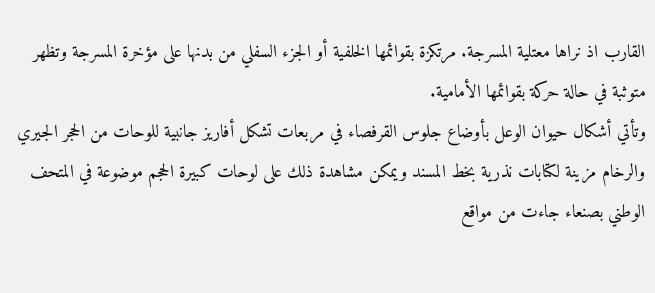القارب اذ نراها معتلية المسرجة. مرتكزة بقوائمها الخلفية أو الجزء السفلي من بدنها على مؤخرة المسرجة وتظهر متوثبة في حالة حركة بقوائمها الأمامية.
وتأتي أشكال حيوان الوعل بأوضاع جلوس القرفصاء في مربعات تشكل أفاريز جانبية للوحات من الحجر الجيري والرخام مزينة لكتابات نذرية بخط المسند ويمكن مشاهدة ذلك على لوحات كبيرة الحجم موضوعة في المتحف الوطني بصنعاء جاءت من مواقع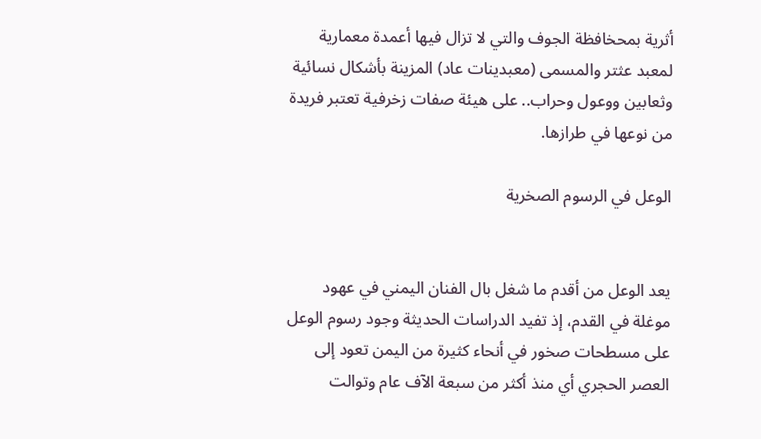أثرية بمحخافظة الجوف والتي لا تزال فيها أعمدة معمارية لمعبد عثتر والمسمى (معبدينات عاد) المزينة بأشكال نسائية وثعابين ووعول وحراب.. على هيئة صفات زخرفية تعتبر فريدة من نوعها في طرازها.

الوعل في الرسوم الصخرية


يعد الوعل من أقدم ما شغل بال الفنان اليمني في عهود موغلة في القدم، إذ تفيد الدراسات الحديثة وجود رسوم الوعل على مسطحات صخور في أنحاء كثيرة من اليمن تعود إلى العصر الحجري أي منذ أكثر من سبعة الآف عام وتوالت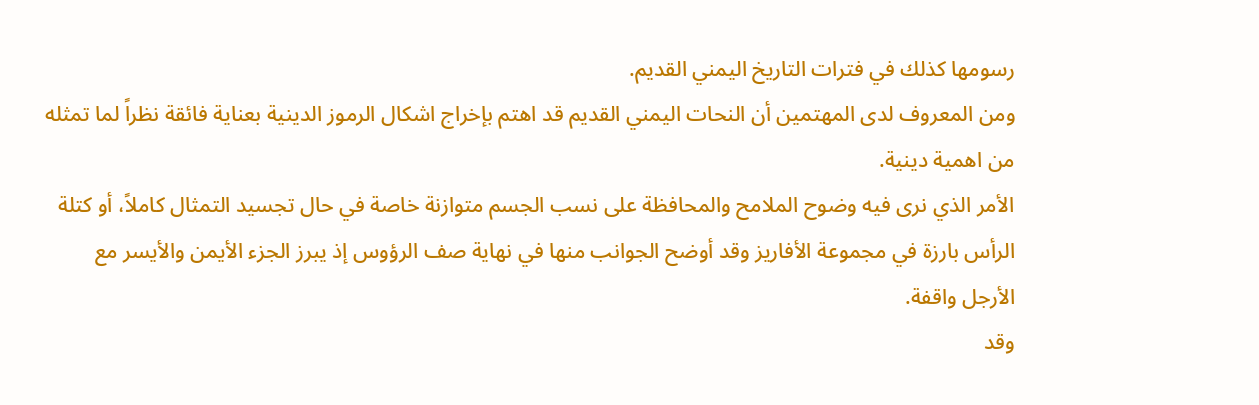رسومها كذلك في فترات التاريخ اليمني القديم.
ومن المعروف لدى المهتمين أن النحات اليمني القديم قد اهتم بإخراج اشكال الرموز الدينية بعناية فائقة نظراً لما تمثله من اهمية دينية.
الأمر الذي نرى فيه وضوح الملامح والمحافظة على نسب الجسم متوازنة خاصة في حال تجسيد التمثال كاملاً، أو كتلة الرأس بارزة في مجموعة الأفاريز وقد أوضح الجوانب منها في نهاية صف الرؤوس إذ يبرز الجزء الأيمن والأيسر مع الأرجل واقفة.
وقد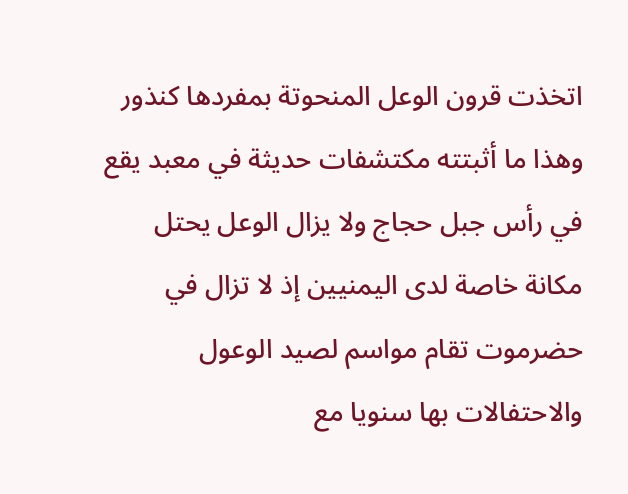اتخذت قرون الوعل المنحوتة بمفردها كنذور وهذا ما أثبتته مكتشفات حديثة في معبد يقع في رأس جبل حجاج ولا يزال الوعل يحتل مكانة خاصة لدى اليمنيين إذ لا تزال في حضرموت تقام مواسم لصيد الوعول والاحتفالات بها سنويا مع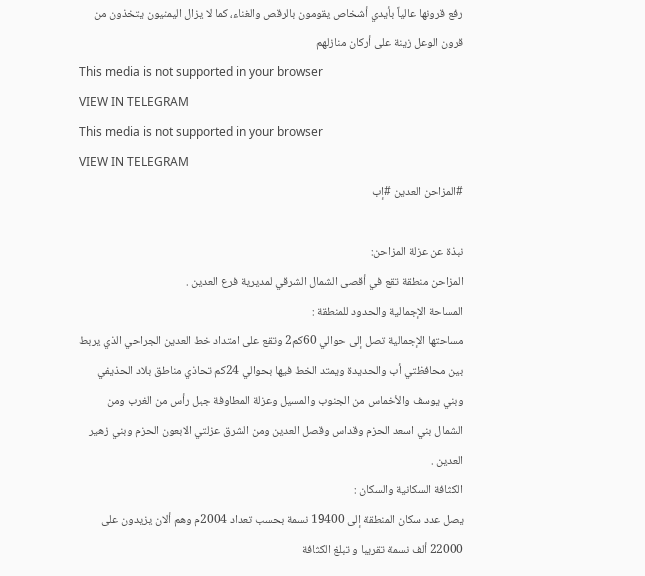رفع قرونها عالياً بأيدي أشخاص يقومون بالرقص والغناء، كما لا يزال اليمنيون يتخذون من قرون الوعل زينة على أركان منازلهم
This media is not supported in your browser
VIEW IN TELEGRAM
This media is not supported in your browser
VIEW IN TELEGRAM
#المزاحن العدين #إب

نبذة عن عزلة المزاحن:
المزاحن منطقة تقع في أقصى الشمال الشرقي لمديرية فرع العدين .
المساحة الإجمالية والحدود للمنطقة :
مساحتها الإجمالية تصل إلى حوالي 60كم2 وتقع على امتداد خط العدين الجراحي الذي يربط بين محافظتي أب والحديدة ويمتد الخط فيها بحوالي 24كم تحاذي مناطق بلاد الحذيفي وبني يوسف والأخماس من الجنوب والمسيل وعزلة المطاوفة جبل رأس من الغرب ومن الشمال بني اسعد الحزم وقداس وقصل العدين ومن الشرق عزلتي الابعون الحزم وبني زهير العدين .
الكثافة السكانية والسكان :
يصل عدد سكان المنطقة إلى 19400 نسمة بحسب تعداد 2004م وهم ألان يزيدون على 22000 ألف نسمة تقريبا و تبلغ الكثافة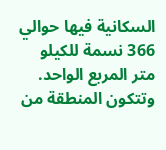السكانية فيها حوالي 366 نسمة للكيلو متر المربع الواحد. وتتكون المنطقة من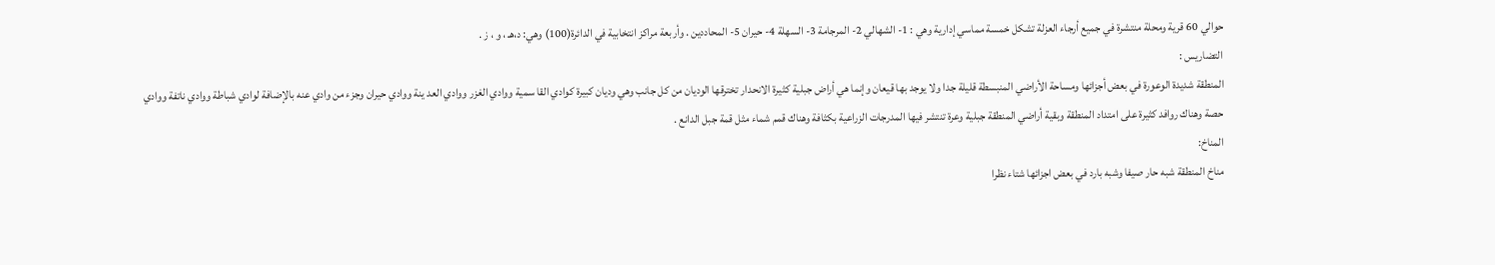حوالي 60 قرية ومحلة منتشرة في جميع أرجاء العزلة تشكل خمسة مماسي إدارية وهي : 1- الشهالي 2- المرجامة 3- السهلة 4- حيران 5- المحاددين . وأربعة مراكز انتخابية في الدائرة(100) وهي: د،هـ ، و ، ز .
التضاريس :
المنطقة شديدة الوعورة في بعض أجزائها ومساحة الأراضي المنبسطة قليلة جدا ولا يوجد بها قيعان وإنما هي أراض جبلية كثيرة الانحدار تخترقها الوديان من كل جانب وهي وديان كبيرة كوادي القا سمية ووادي الغزر ووادي العد ينة ووادي حيران وجزء من وادي عنه بالإضافة لوادي شباطة ووادي ناتفة ووادي حصة وهناك روافد كثيرة على امتداد المنطقة وبقية أراضي المنطقة جبلية وعرة تنتشر فيها المدرجات الزراعية بكثافة وهناك قمم شماء مثل قمة جبل الدانع .
المناخ:
مناخ المنطقة شبه حار صيفا وشبه بارد في بعض اجزائها شتاء نظرا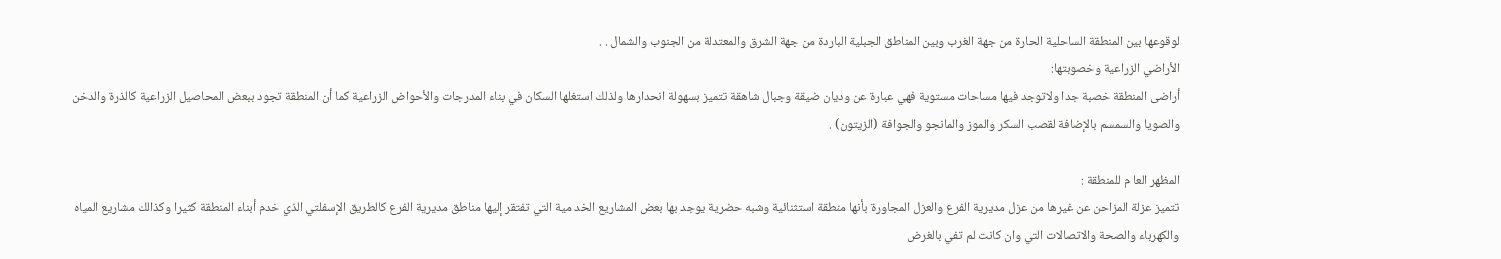لوقوعها بين المنطقة الساحلية الحارة من جهة الغرب وبين المناطق الجبلية الباردة من جهة الشرق والمعتدلة من الجنوب والشمال . .
الأراضي الزراعية وخصوبتها:
أراضى المنطقة خصبة جدا ولاتوجد فيها مساحات مستوية فهي عبارة عن وديان ضيقة وجبال شاهقة تتميز بسهولة انحدارها ولذلك استغلها السكان في بناء المدرجات والأحواض الزراعية كما أن المنطقة تجود ببعض المحاصيل الزراعية كالذرة والدخن والصويا والسمسم بالإضافة لقصب السكر والموز والمانجو والجوافة (الزيتون) .

المظهر العا م للمنطقة :
تتميز عزلة المزاحن عن غيرها من عزل مديرية الفرع والعزل المجاورة بأنها منطقة استثنائية وشبه حضرية يوجد بها بعض المشاريع الخد مية التي تفتقر إليها مناطق مديرية الفرع كالطريق الإسفلتي الذي خدم أبناء المنطقة كثيرا وكذالك مشاريع المياه والكهرباء والصحة والاتصالات التي وان كانت لم تفي بالغرض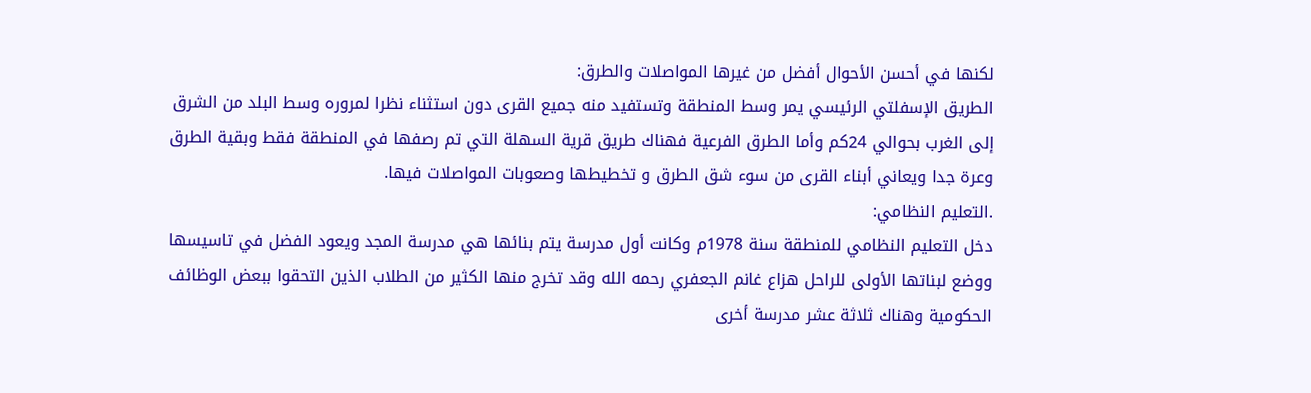لكنها في أحسن الأحوال أفضل من غيرها المواصلات والطرق:
الطريق الإسفلتي الرئيسي يمر وسط المنطقة وتستفيد منه جميع القرى دون استثناء نظرا لمروره وسط البلد من الشرق إلى الغرب بحوالي 24كم وأما الطرق الفرعية فهناك طريق قرية السهلة التي تم رصفها في المنطقة فقط وبقية الطرق وعرة جدا ويعاني أبناء القرى من سوء شق الطرق و تخطيطها وصعوبات المواصلات فيها.
.التعليم النظامي:
دخل التعليم النظامي للمنطقة سنة 1978م وكانت أول مدرسة يتم بنائها هي مدرسة المجد ويعود الفضل في تاسيسها ووضع لبناتها الأولى للراحل هزاع غانم الجعفري رحمه الله وقد تخرج منها الكثير من الطلاب الذين التحقوا ببعض الوظائف الحكومية وهناك ثلاثة عشر مدرسة أخرى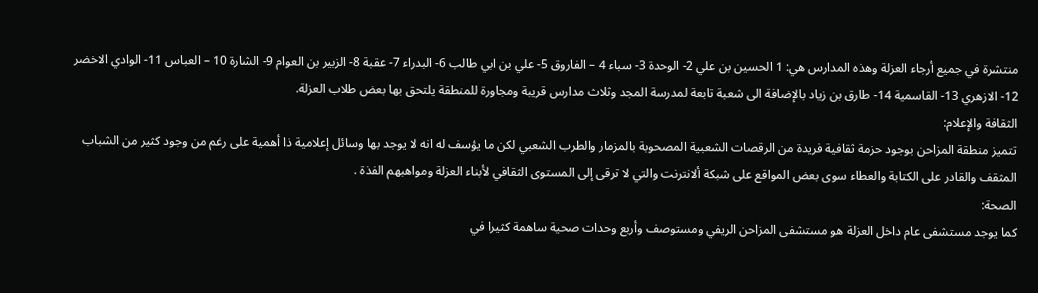منتشرة في جميع أرجاء العزلة وهذه المدارس هي: 1 الحسين بن علي 2- الوحدة 3- سباء 4 – الفاروق 5- علي بن ابي طالب 6- البدراء 7- عقبة 8- الزبير بن العوام 9- الشارة 10 – العباس 11- الوادي الاخضر 12- الازهري 13- القاسمية 14- طارق بن زياد بالإضافة الى شعبة تابعة لمدرسة المجد وثلاث مدارس قريبة ومجاورة للمنطقة يلتحق بها بعض طلاب العزلة.
الثقافة والإعلام:
تتميز منطقة المزاحن بوجود حزمة ثقافية فريدة من الرقصات الشعبية المصحوبة بالمزمار والطرب الشعبي لكن ما يؤسف له انه لا يوجد بها وسائل إعلامية ذا أهمية على رغم من وجود كثير من الشباب المثقف والقادر على الكتابة والعطاء سوى بعض المواقع على شبكة ألانترنت والتي لا ترقى إلى المستوى الثقافي لأبناء العزلة ومواهبهم الفذة .
الصحة:
كما يوجد مستشفى عام داخل العزلة هو مستشفى المزاحن الريفي ومستوصف وأربع وحدات صحية ساهمة كثيرا في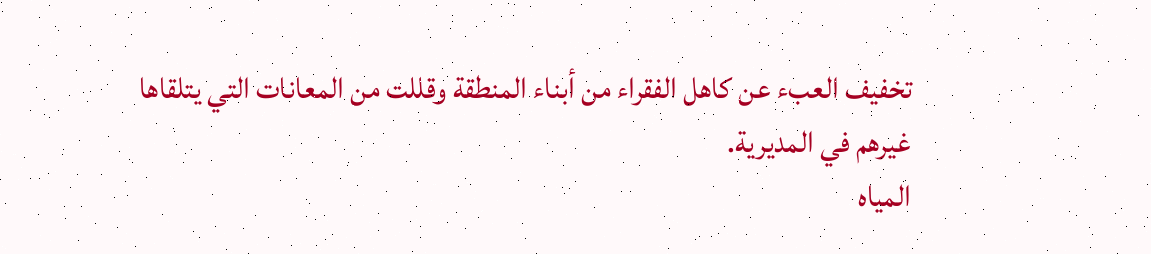تخفيف العبء عن كاهل الفقراء من أبناء المنطقة وقللت من المعانات التي يتلقاها غيرهم في المديرية.
المياه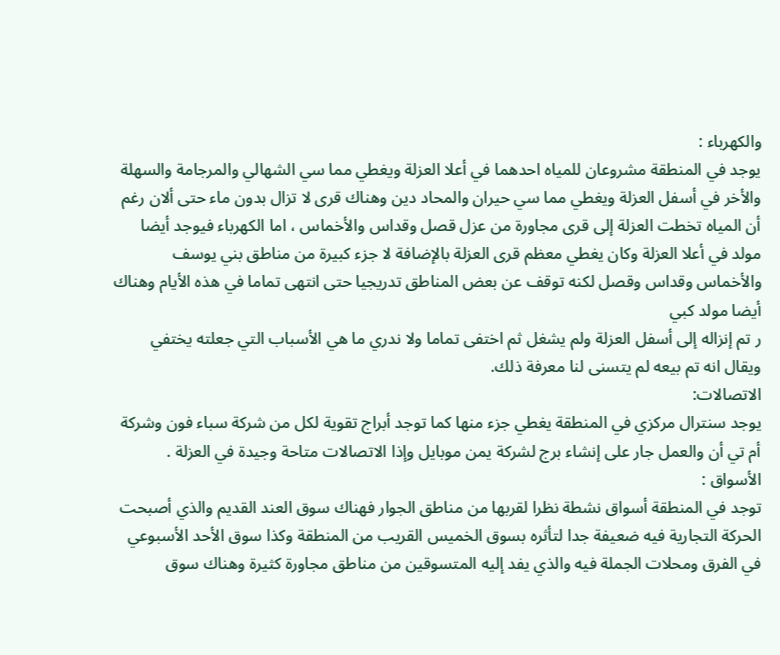والكهرباء :
يوجد في المنطقة مشروعان للمياه احدهما في أعلا العزلة ويغطي مما سي الشهالي والمرجامة والسهلة والأخر في أسفل العزلة ويغطي مما سي حيران والمحاد دين وهناك قرى لا تزال بدون ماء حتى ألان رغم أن المياه تخطت العزلة إلى قرى مجاورة من عزل قصل وقداس والأخماس ، اما الكهرباء فيوجد أيضا مولد في أعلا العزلة وكان يغطي معظم قرى العزلة بالإضافة لا جزء كبيرة من مناطق بني يوسف والأخماس وقداس وقصل لكنه توقف عن بعض المناطق تدريجيا حتى انتهى تماما في هذه الأيام وهناك أيضا مولد كبي
ر تم إنزاله إلى أسفل العزلة ولم يشغل ثم اختفى تماما ولا ندري ما هي الأسباب التي جعلته يختفي ويقال انه تم بيعه لم يتسنى لنا معرفة ذلك.
الاتصالات:
يوجد سنترال مركزي في المنطقة يغطي جزء منها كما توجد أبراج تقوية لكل من شركة سباء فون وشركة أم تي أن والعمل جار على إنشاء برج لشركة يمن موبايل وإذا الاتصالات متاحة وجيدة في العزلة .
الأسواق :
توجد في المنطقة أسواق نشطة نظرا لقربها من مناطق الجوار فهناك سوق العند القديم والذي أصبحت الحركة التجارية فيه ضعيفة جدا لتأثره بسوق الخميس القريب من المنطقة وكذا سوق الأحد الأسبوعي في الفرق ومحلات الجملة فيه والذي يفد إليه المتسوقين من مناطق مجاورة كثيرة وهناك سوق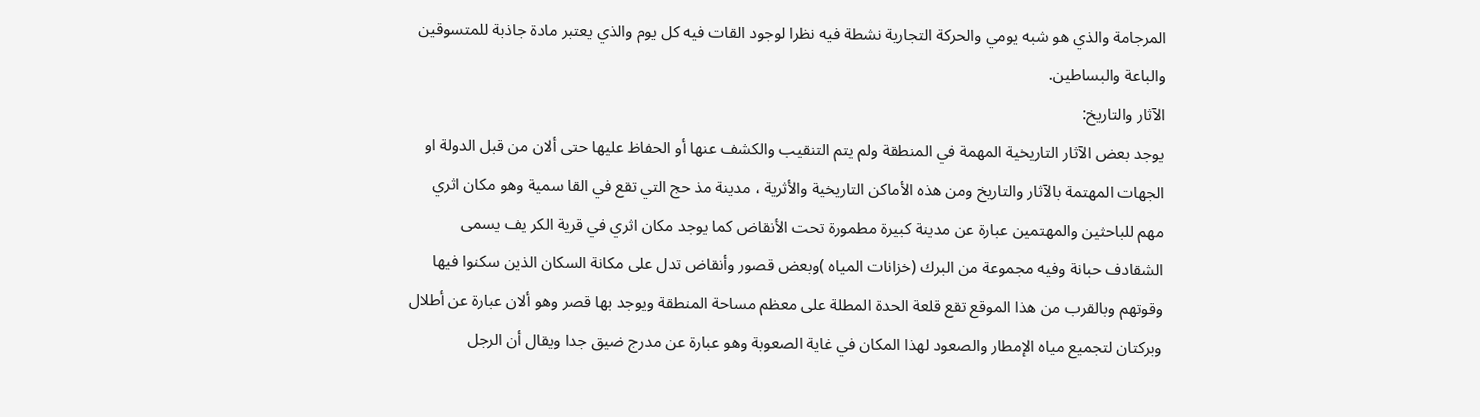المرجامة والذي هو شبه يومي والحركة التجارية نشطة فيه نظرا لوجود القات فيه كل يوم والذي يعتبر مادة جاذبة للمتسوقين والباعة والبساطين.
الآثار والتاريخ:
يوجد بعض الآثار التاريخية المهمة في المنطقة ولم يتم التنقيب والكشف عنها أو الحفاظ عليها حتى ألان من قبل الدولة او الجهات المهتمة بالآثار والتاريخ ومن هذه الأماكن التاريخية والأثرية ، مدينة مذ حج التي تقع في القا سمية وهو مكان اثري مهم للباحثين والمهتمين عبارة عن مدينة كبيرة مطمورة تحت الأنقاض كما يوجد مكان اثري في قرية الكر يف يسمى الشقادف حبانة وفيه مجموعة من البرك (خزانات المياه )وبعض قصور وأنقاض تدل على مكانة السكان الذين سكنوا فيها وقوتهم وبالقرب من هذا الموقع تقع قلعة الحدة المطلة على معظم مساحة المنطقة ويوجد بها قصر وهو ألان عبارة عن أطلال وبركتان لتجميع مياه الإمطار والصعود لهذا المكان في غاية الصعوبة وهو عبارة عن مدرج ضيق جدا ويقال أن الرجل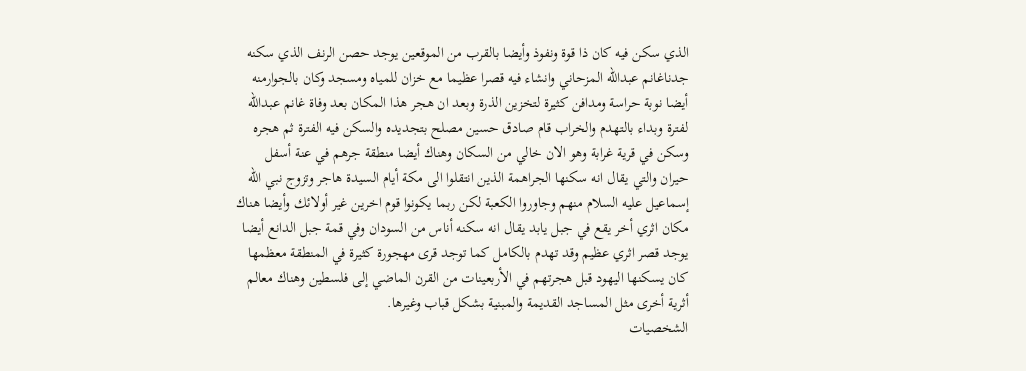الذي سكن فيه كان ذا قوة ونفوذ وأيضا بالقرب من الموقعين يوجد حصن الرنف الذي سكنه جدناغانم عبدالله المزحاني وانشاء فيه قصرا عظيما مع خزان للمياه ومسجد وكان بالجوارمنه أيضا نوبة حراسة ومدافن كثيرة لتخزين الذرة وبعد ان هجر هذا المكان بعد وفاة غانم عبدالله لفترة وبداء بالتهدم والخراب قام صادق حسين مصلح بتجديده والسكن فيه الفترة ثم هجره وسكن في قرية غرابة وهو الان خالي من السكان وهناك أيضا منطقة جرهم في عنة أسفل حيران والتي يقال انه سكنها الجراهمة الذين انتقلوا الى مكة أيام السيدة هاجر وتزوج نبي الله إسماعيل عليه السلام منهم وجاوروا الكعبة لكن ربما يكونوا قوم اخرين غير أولائك وأيضا هناك مكان اثري أخر يقع في جبل يابد يقال انه سكنه أناس من السودان وفي قمة جبل الدانع أيضا يوجد قصر اثري عظيم وقد تهدم بالكامل كما توجد قرى مهجورة كثيرة في المنطقة معظمها كان يسكنها اليهود قبل هجرتهم في الأربعينات من القرن الماضي إلى فلسطين وهناك معالم أثرية أخرى مثل المساجد القديمة والمبنية بشكل قباب وغيرها.
الشخصيات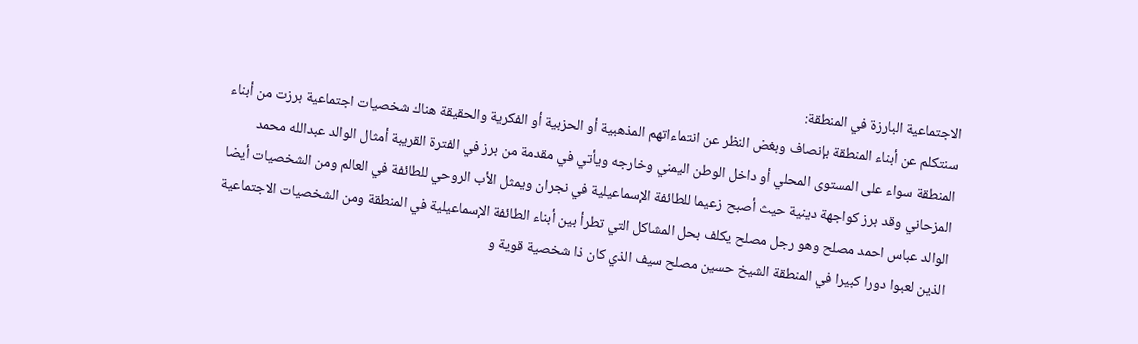الاجتماعية البارزة في المنطقة:
سنتكلم عن أبناء المنطقة بإنصاف وبغض النظر عن انتماءاتهم المذهبية أو الحزبية أو الفكرية والحقيقة هناك شخصيات اجتماعية برزت من أبناء المنطقة سواء على المستوى المحلي أو داخل الوطن اليمني وخارجه ويأتي في مقدمة من برز في الفترة القريبة أمثال الوالد عبدالله محمد المزحاني وقد برز كواجهة دينية حيث أصبح زعيما للطائفة الإسماعيلية في نجران ويمثل الأب الروحي للطائفة في العالم ومن الشخصيات أيضا الوالد عباس احمد مصلح وهو رجل مصلح يكلف بحل المشاكل التي تطرأ بين أبناء الطائفة الإسماعيلية في المنطقة ومن الشخصيات الاجتماعية الذين لعبوا دورا كبيرا في المنطقة الشيخ حسين مصلح سيف الذي كان ذا شخصية قوية و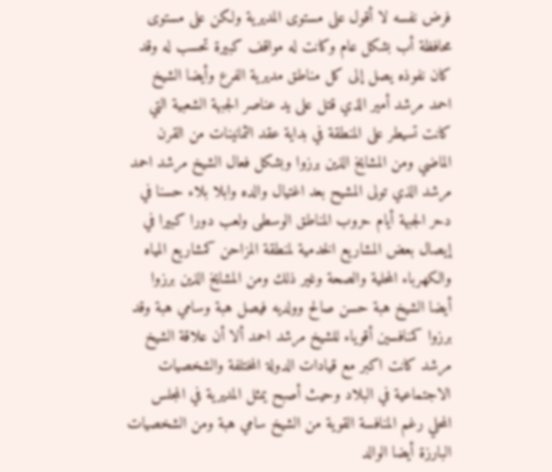فرض نفسه لا أقول على مستوى المديرية ولكن على مستوى محافظة أب بشكل عام وكانت له مواقف كبيرة تحسب له وقد كان نفوذه يصل إلى كل مناطق مديرية الفرع وأيضا الشيخ احمد مرشد أمير الذي قتل على يد عناصر الجبهة الشعبية التي كانت تسيطر على المنطقة في بداية عقد الثمانينات من القرن الماضي ومن المشايخ الذين برزوا وبشكل فعال الشيخ مرشد احمد مرشد الذي تولى المشيح بعد اغتيال والده وابلا بلاء حسنا في دحر الجبهة أيام حروب المناطق الوسطى ولعب دورا كبيرا في إيصال بعض المشاريع الخدمية لمنطقة المزاحن كمشاريع المياه والكهرباء المحلية والصحة وغير ذلك ومن المشايخ الذين برزوا أيضا الشيخ هبة حسن صالح وولديه فيصل هبة وسامي هبة وقد برزوا كمنافسين أقوياء للشيخ مرشد احمد ألا أن علاقة الشيخ مرشد كانت اكبر مع قيادات الدولة المختلفة والشخصيات الاجتماعية في البلاد وحيث أصبح يمثل المديرية في المجلس المحلي رغم المنافسة القوية من الشيخ سامي هبة ومن الشخصيات البارزة أيضا الوالد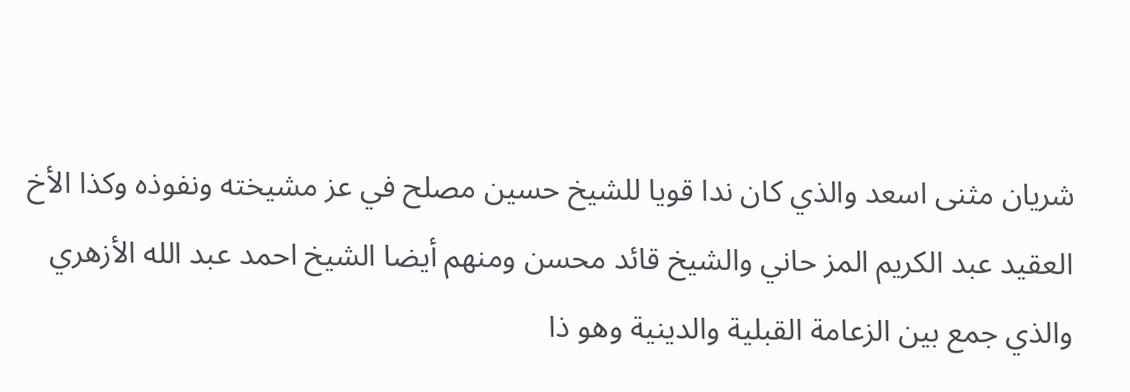شريان مثنى اسعد والذي كان ندا قويا للشيخ حسين مصلح في عز مشيخته ونفوذه وكذا الأخ العقيد عبد الكريم المز حاني والشيخ قائد محسن ومنهم أيضا الشيخ احمد عبد الله الأزهري والذي جمع بين الزعامة القبلية والدينية وهو ذا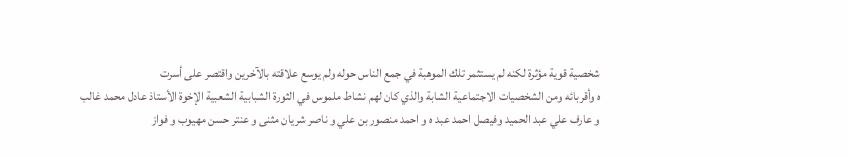شخصية قوية مؤثرة لكنه لم يستثمر تلك الموهبة في جمع الناس حوله ولم يوسع علاقته بالآخرين واقتصر على أسرت
ه وأقربائه ومن الشخصيات الاجتماعية الشابة والذي كان لهم نشاط ملموس في الثورة الشبابية الشعبية الإخوة الأستاذ عادل محمد غالب و عارف علي عبد الحميد وفيصل احمد عبد ه و احمد منصور بن علي و ناصر شريان مثنى و عنتر حسن مهيوب و فواز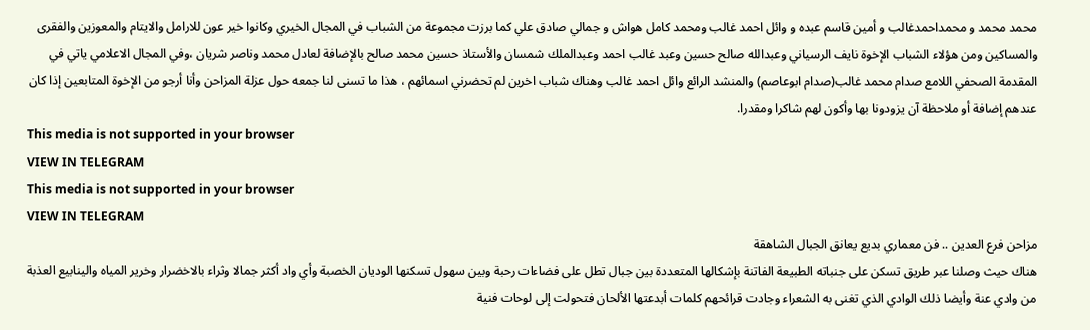محمد محمد و محمداحمدغالب و أمين قاسم عبده و وائل احمد غالب ومحمد كامل هواش و جمالي صادق علي كما برزت مجموعة من الشباب في المجال الخيري وكانوا خير عون للارامل والايتام والمعوزين والفقرى والمساكين ومن هؤلاء الشباب الإخوة نايف الرسياني وعبدالله صالح حسين وعبد غالب احمد وعبدالملك شمسان والأستاذ حسين محمد صالح بالإضافة لعادل محمد وناصر شريان ،وفي المجال الاعلامي ياتي في المقدمة الصحفي اللامع صدام محمد غالب(صدام ابوعاصم) والمنشد الرائع وائل احمد غالب وهناك شباب اخرين لم تحضرني اسمائهم ، هذا ما تسنى لنا جمعه حول عزلة المزاحن وأنا أرجو من الإخوة المتابعين إذا كان عندهم إضافة أو ملاحظة آن يزودونا بها وأكون لهم شاكرا ومقدرا.
This media is not supported in your browser
VIEW IN TELEGRAM
This media is not supported in your browser
VIEW IN TELEGRAM
مزاحن فرع العدين .. فن معماري بديع يعانق الجبال الشاهقة
هناك حيث وصلنا عبر طريق تسكن على جنباته الطبيعة الفاتنة بإشكالها المتعددة بين جبال تطل على فضاءات رحبة وبين سهول تسكنها الوديان الخصبة وأي واد أكثر جمالا وثراء بالاخضرار وخرير المياه والينابيع العذبة من وادي عنة وأيضا ذلك الوادي الذي تغنى به الشعراء وجادت قرائحهم كلمات أبدعتها الألحان فتحولت إلى لوحات فنية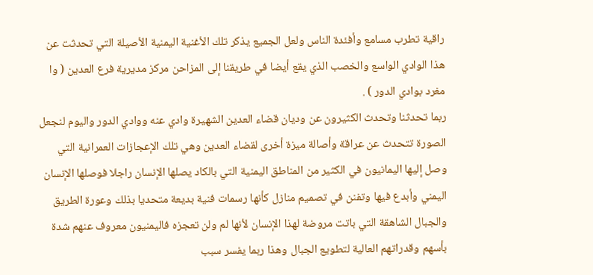راقية تطرب مسامع وأفئدة الناس ولعل الجميع يذكر تلك الأغنية اليمنية الأصيلة التي تحدثت عن هذا الوادي الواسع والخصب الذي يقع أيضا في طريقنا إلى المزاحن مركز مديرية فرع العدين ( وا مغرد بوادي الدور ) .
ربما تحدثنا وتحدث الكثيرون عن وديان قضاء العدين الشهيرة وادي عنه ووادي الدور واليوم لنجعل الصورة تتحدث عن عراقة وأصالة ميزة أخرى لقضاء العدين وهي تلك الإعجازات العمرانية التي وصل إليها اليمانيون في الكثير من المناطق اليمنية التي بالكاد يصلها الإنسان راجلا فوصلها الإنسان اليمني وأبدع فيها وتفنن في تصميم منازل كأنها رسمات فنية بديعة متحديا بذلك وعورة الطريق والجبال الشاهقة التي باتت مروضة لهذا الإنسان لأنها لم ولن تعجزه فاليمنيون معروف عنهم شدة بأسهم وقدراتهم العالية لتطويع الجبال وهذا ربما يفسر سبب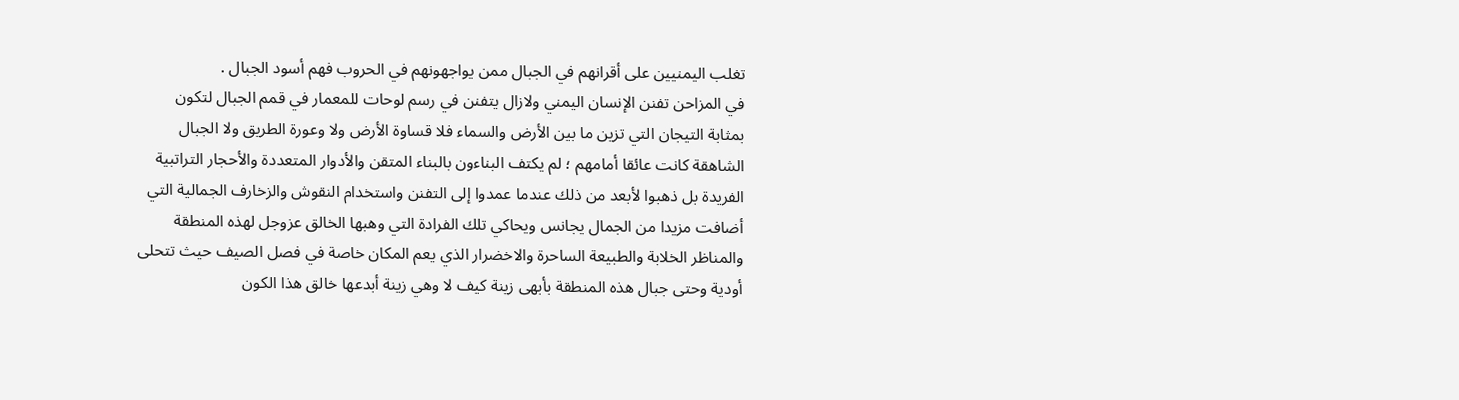تغلب اليمنيين على أقرانهم في الجبال ممن يواجهونهم في الحروب فهم أسود الجبال .
في المزاحن تفنن الإنسان اليمني ولازال يتفنن في رسم لوحات للمعمار في قمم الجبال لتكون بمثابة التيجان التي تزين ما بين الأرض والسماء فلا قساوة الأرض ولا وعورة الطريق ولا الجبال الشاهقة كانت عائقا أمامهم ؛ لم يكتف البناءون بالبناء المتقن والأدوار المتعددة والأحجار التراتبية الفريدة بل ذهبوا لأبعد من ذلك عندما عمدوا إلى التفنن واستخدام النقوش والزخارف الجمالية التي أضافت مزيدا من الجمال يجانس ويحاكي تلك الفرادة التي وهبها الخالق عزوجل لهذه المنطقة والمناظر الخلابة والطبيعة الساحرة والاخضرار الذي يعم المكان خاصة في فصل الصيف حيث تتحلى أودية وحتى جبال هذه المنطقة بأبهى زينة كيف لا وهي زينة أبدعها خالق هذا الكون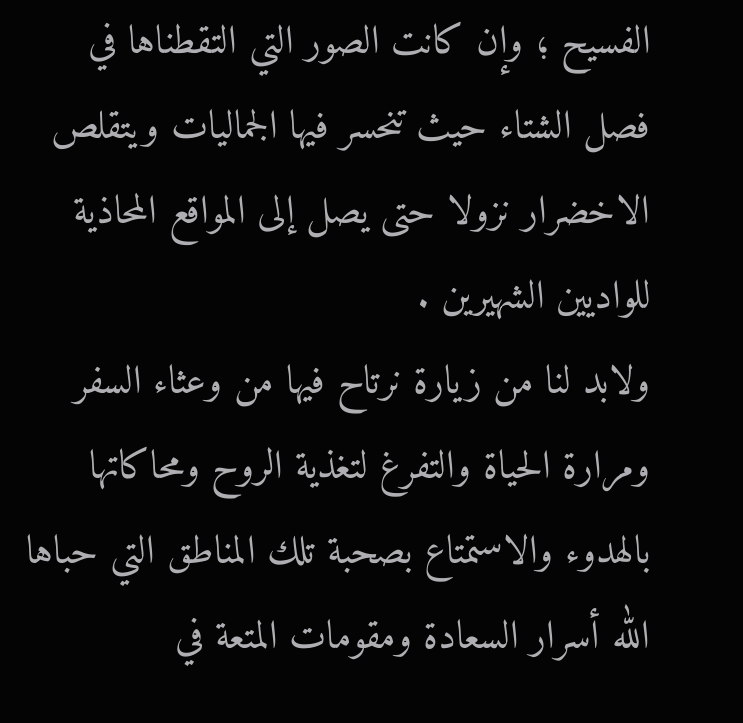الفسيح ؛ وإن كانت الصور التي التقطناها في فصل الشتاء حيث تنحسر فيها الجماليات ويتقلص الاخضرار نزولا حتى يصل إلى المواقع المحاذية للواديين الشهيرين .
ولابد لنا من زيارة نرتاح فيها من وعثاء السفر ومرارة الحياة والتفرغ لتغذية الروح ومحاكاتها بالهدوء والاستمتاع بصحبة تلك المناطق التي حباها الله أسرار السعادة ومقومات المتعة في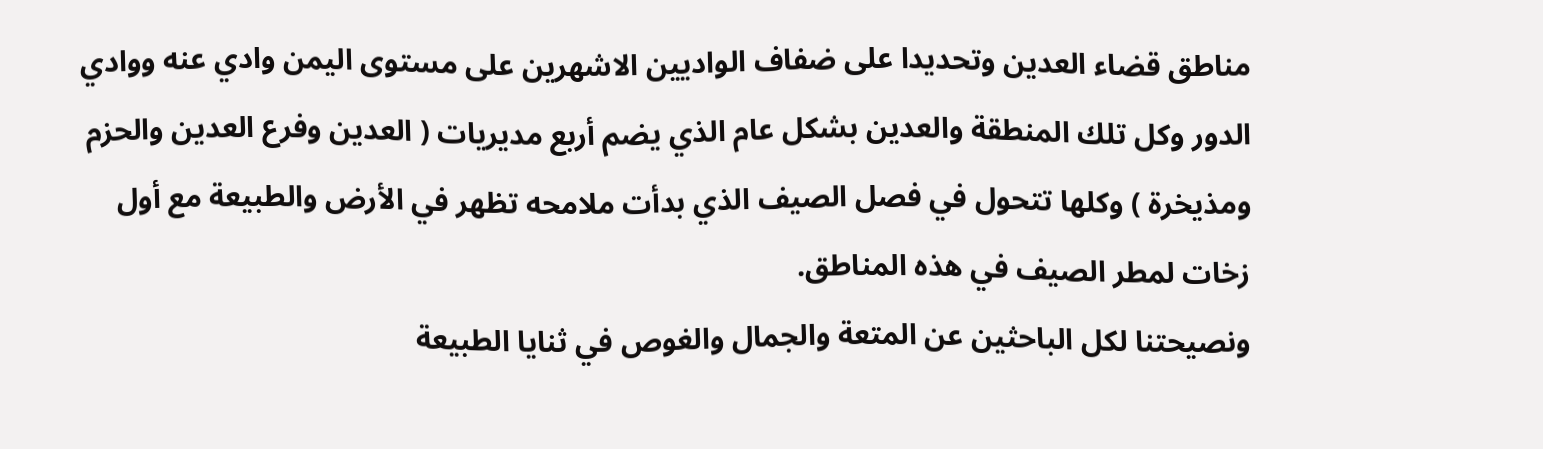مناطق قضاء العدين وتحديدا على ضفاف الواديين الاشهرين على مستوى اليمن وادي عنه ووادي الدور وكل تلك المنطقة والعدين بشكل عام الذي يضم أربع مديريات ( العدين وفرع العدين والحزم ومذيخرة ) وكلها تتحول في فصل الصيف الذي بدأت ملامحه تظهر في الأرض والطبيعة مع أول زخات لمطر الصيف في هذه المناطق.
ونصيحتنا لكل الباحثين عن المتعة والجمال والغوص في ثنايا الطبيعة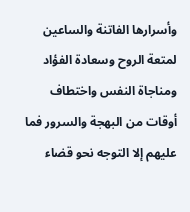وأسرارها الفاتنة والساعين لمتعة الروح وسعادة الفؤاد ومناجاة النفس واختطاف أوقات من البهجة والسرور فما عليهم إلا التوجه نحو قضاء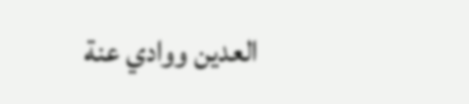العدين ووادي عنة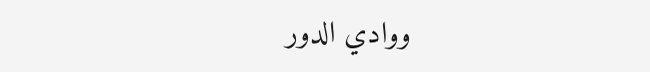ووادي الدور